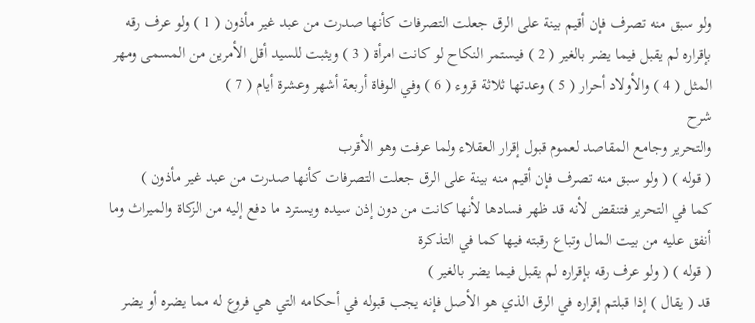ولو سبق منه تصرف فإن أقيم بينة على الرق جعلت التصرفات كأنها صدرت من عبد غير مأذون ( 1 ) ولو عرف رقه بإقراره لم يقبل فيما يضر بالغير ( 2 ) فيستمر النكاح لو كانت امرأة ( 3 ) ويثبت للسيد أقل الأمرين من المسمى ومهر المثل ( 4 ) والأولاد أحرار ( 5 ) وعدتها ثلاثة قروء ( 6 ) وفي الوفاة أربعة أشهر وعشرة أيام ( 7 )
شرح
والتحرير وجامع المقاصد لعموم قبول إقرار العقلاء ولما عرفت وهو الأقرب
( قوله ) ( ولو سبق منه تصرف فإن أقيم منه بينة على الرق جعلت التصرفات كأنها صدرت من عبد غير مأذون )
كما في التحرير فتنقض لأنه قد ظهر فسادها لأنها كانت من دون إذن سيده ويسترد ما دفع إليه من الزكاة والميراث وما أنفق عليه من بيت المال وتباع رقبته فيها كما في التذكرة
( قوله ) ( ولو عرف رقه بإقراره لم يقبل فيما يضر بالغير )
قد ( يقال ) إذا قبلتم إقراره في الرق الذي هو الأصل فإنه يجب قبوله في أحكامه التي هي فروع له مما يضره أو يضر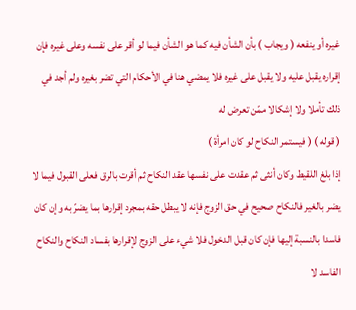غيره أو ينفعه ( ويجاب ) بأن الشأن فيه كما هو الشأن فيما لو أقر على نفسه وعلى غيره فإن إقراره يقبل عليه ولا يقبل على غيره فلا يمضي هنا في الأحكام التي تضر بغيره ولم أجد في ذلك تأملا ولا إشكالا ممّن تعرض له
( قوله ) ( فيستمر النكاح لو كان امرأة )
إذا بلغ اللقيط وكان أنثى ثم عقدت على نفسها عقد النكاح ثم أقرت بالرق فعلى القبول فيما لا يضر بالغير فالنكاح صحيح في حق الزوج فإنه لا يبطل حقه بمجرد إقرارها بما يضرّ به وإن كان فاسدا بالنسبة إليها فإن كان قبل الدخول فلا شيء على الزوج لإقرارها بفساد النكاح والنكاح الفاسد لا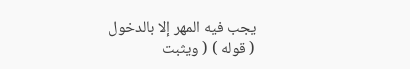يجب فيه المهر إلا بالدخول
( قوله ) ( ويثبت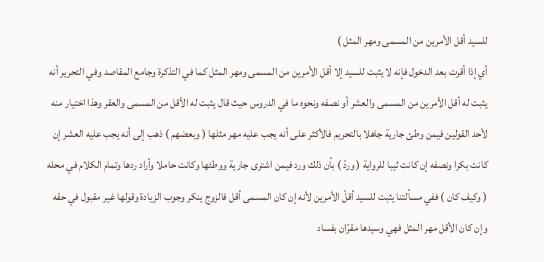للسيد أقل الأمرين من المسمى ومهر المثل )
أي إذا أقرت بعد الدخول فإنه لا يثبت للسيد إلا أقل الأمرين من المسمى ومهر المثل كما في التذكرة وجامع المقاصد وفي التحرير أنه يثبت له أقل الأمرين من المسمى والعشر أو نصفه ونحوه ما في الدروس حيث قال يثبت له الأقل من المسمى والعقر وهذا اختيار منه لأحد القولين فيمن وطئ جارية جاهلا بالتحريم فالأكثر على أنه يجب عليه مهر مثلها ( وبعضهم ) ذهب إلى أنه يجب عليه العشر إن كانت بكرا ونصفه إن كانت ثيبا للرواية ( وردّ ) بأن ذلك ورد فيمن اشترى جارية ووطئها وكانت حاملا وأراد ردها وتمام الكلام في محله ( وكيف كان ) ففي مسألتنا يثبت للسيد أقلّ الأمرين لأنه إن كان المسمى أقل فالزوج ينكر وجوب الزيادة وقولها غير مقبول في حقه وإن كان الأقل مهر المثل فهي وسيدها مقرّان بفساد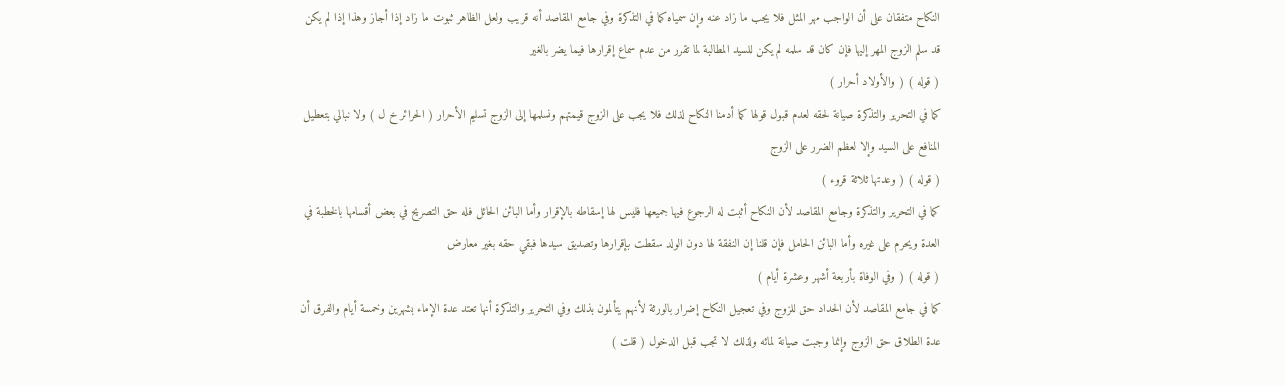النكاح متفقان على أن الواجب مهر المثل فلا يجب ما زاد عنه وإن سمياه كما في التذكرة وفي جامع المقاصد أنه قريب ولعل الظاهر ثبوت ما زاد إذا أجاز وهذا إذا لم يكن قد سلم الزوج المهر إليها فإن كان قد سلمه لم يكن للسيد المطالبة لما تقرر من عدم سماع إقرارها فيما يضر بالغير
( قوله ) ( والأولاد أحرار )
كما في التحرير والتذكرة صيانة لحقه لعدم قبول قولها كما أدمنا النكاح لذلك فلا يجب على الزوج قيمتهم ونسلمها إلى الزوج تسليم الأحرار ( الحرائر خ ل ) ولا نبالي بتعطيل المنافع على السيد وإلا لعظم الضرر على الزوج
( قوله ) ( وعدتها ثلاثة قروء )
كما في التحرير والتذكرة وجامع المقاصد لأن النكاح أثبت له الرجوع فيها جميعها فليس لها إسقاطه بالإقرار وأما البائن الحائل فله حق التصريح في بعض أقسامها بالخطبة في العدة ويحرم على غيره وأما البائن الحامل فإن قلنا إن النفقة لها دون الولد سقطت بإقرارها وتصديق سيدها فبقي حقه بغير معارض
( قوله ) ( وفي الوفاة بأربعة أشهر وعشرة أيام )
كما في جامع المقاصد لأن الحداد حق للزوج وفي تعجيل النكاح إضرار بالورثة لأنهم يتألمون بذلك وفي التحرير والتذكرة أنها تعتد عدة الإماء بشهرين وخمسة أيام والفرق أن عدة الطلاق حق الزوج وإنما وجبت صيانة لمائه ولذلك لا تجب قبل الدخول ( قلت )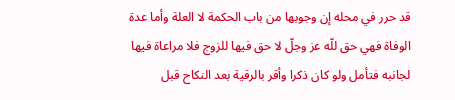قد حرر في محله إن وجوبها من باب الحكمة لا العلة وأما عدة الوفاة فهي حق للّه عز وجلّ لا حق فيها للزوج فلا مراعاة فيها لجانبه فتأمل ولو كان ذكرا وأقر بالرقية بعد النكاح قبل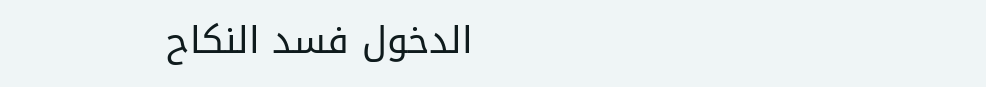الدخول فسد النكاح